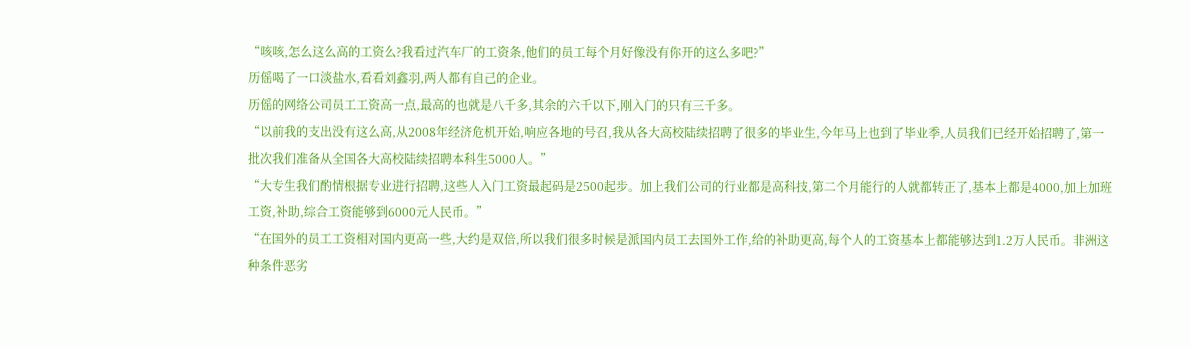“咳咳,怎么这么高的工资么?我看过汽车厂的工资条,他们的员工每个月好像没有你开的这么多吧?”
历傜喝了一口淡盐水,看看刘鑫羽,两人都有自己的企业。
历傜的网络公司员工工资高一点,最高的也就是八千多,其余的六千以下,刚入门的只有三千多。
“以前我的支出没有这么高,从2008年经济危机开始,响应各地的号召,我从各大高校陆续招聘了很多的毕业生,今年马上也到了毕业季,人员我们已经开始招聘了,第一批次我们准备从全国各大高校陆续招聘本科生5000人。”
“大专生我们酌情根据专业进行招聘,这些人入门工资最起码是2500起步。加上我们公司的行业都是高科技,第二个月能行的人就都转正了,基本上都是4000,加上加班工资,补助,综合工资能够到6000元人民币。”
“在国外的员工工资相对国内更高一些,大约是双倍,所以我们很多时候是派国内员工去国外工作,给的补助更高,每个人的工资基本上都能够达到1.2万人民币。非洲这种条件恶劣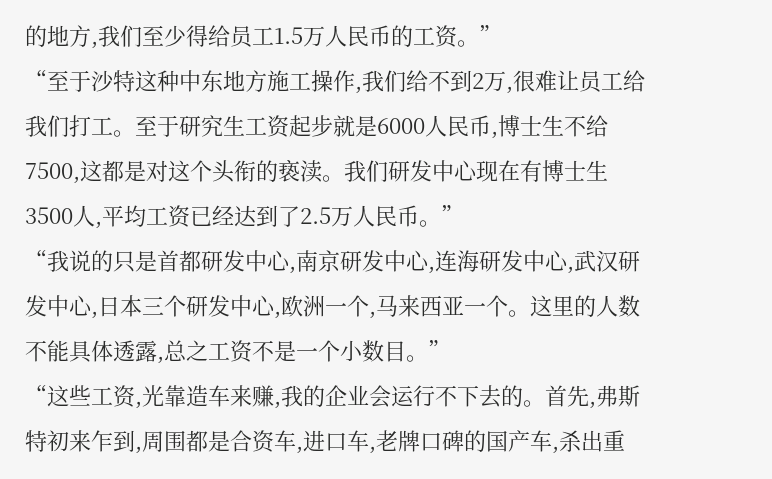的地方,我们至少得给员工1.5万人民币的工资。”
“至于沙特这种中东地方施工操作,我们给不到2万,很难让员工给我们打工。至于研究生工资起步就是6000人民币,博士生不给7500,这都是对这个头衔的亵渎。我们研发中心现在有博士生3500人,平均工资已经达到了2.5万人民币。”
“我说的只是首都研发中心,南京研发中心,连海研发中心,武汉研发中心,日本三个研发中心,欧洲一个,马来西亚一个。这里的人数不能具体透露,总之工资不是一个小数目。”
“这些工资,光靠造车来赚,我的企业会运行不下去的。首先,弗斯特初来乍到,周围都是合资车,进口车,老牌口碑的国产车,杀出重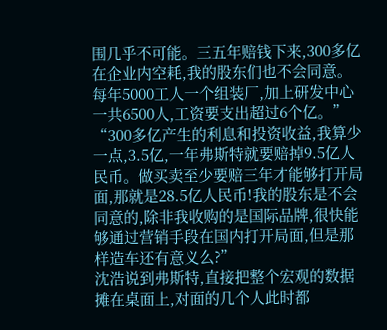围几乎不可能。三五年赔钱下来,300多亿在企业内空耗,我的股东们也不会同意。每年5000工人一个组装厂,加上研发中心一共6500人,工资要支出超过6个亿。”
“300多亿产生的利息和投资收益,我算少一点,3.5亿,一年弗斯特就要赔掉9.5亿人民币。做买卖至少要赔三年才能够打开局面,那就是28.5亿人民币!我的股东是不会同意的,除非我收购的是国际品牌,很快能够通过营销手段在国内打开局面,但是那样造车还有意义么?”
沈浩说到弗斯特,直接把整个宏观的数据摊在桌面上,对面的几个人此时都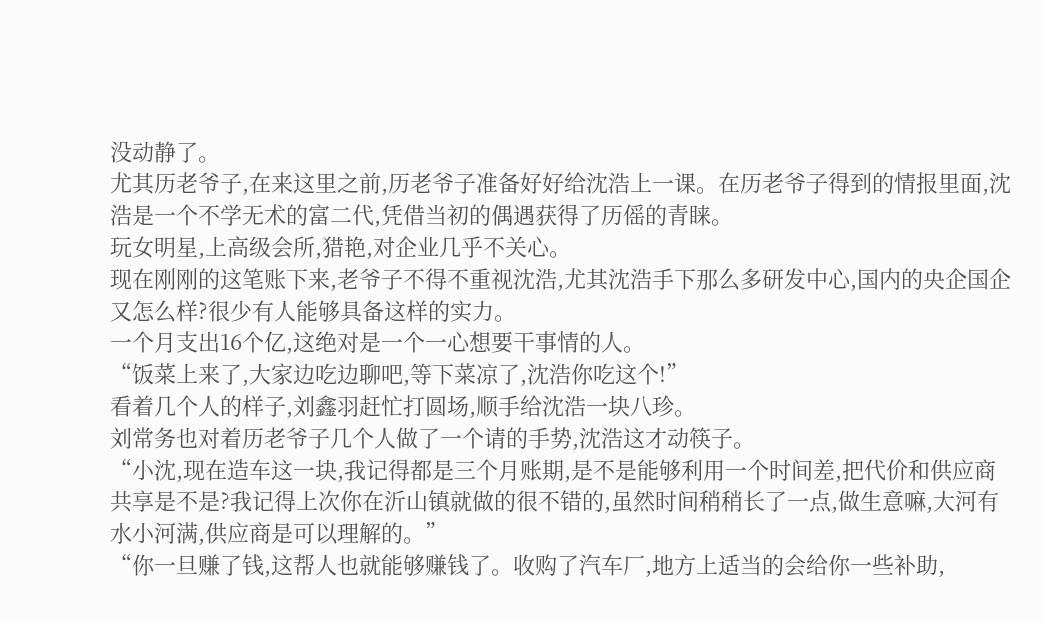没动静了。
尤其历老爷子,在来这里之前,历老爷子准备好好给沈浩上一课。在历老爷子得到的情报里面,沈浩是一个不学无术的富二代,凭借当初的偶遇获得了历傜的青睐。
玩女明星,上高级会所,猎艳,对企业几乎不关心。
现在刚刚的这笔账下来,老爷子不得不重视沈浩,尤其沈浩手下那么多研发中心,国内的央企国企又怎么样?很少有人能够具备这样的实力。
一个月支出16个亿,这绝对是一个一心想要干事情的人。
“饭菜上来了,大家边吃边聊吧,等下菜凉了,沈浩你吃这个!”
看着几个人的样子,刘鑫羽赶忙打圆场,顺手给沈浩一块八珍。
刘常务也对着历老爷子几个人做了一个请的手势,沈浩这才动筷子。
“小沈,现在造车这一块,我记得都是三个月账期,是不是能够利用一个时间差,把代价和供应商共享是不是?我记得上次你在沂山镇就做的很不错的,虽然时间稍稍长了一点,做生意嘛,大河有水小河满,供应商是可以理解的。”
“你一旦赚了钱,这帮人也就能够赚钱了。收购了汽车厂,地方上适当的会给你一些补助,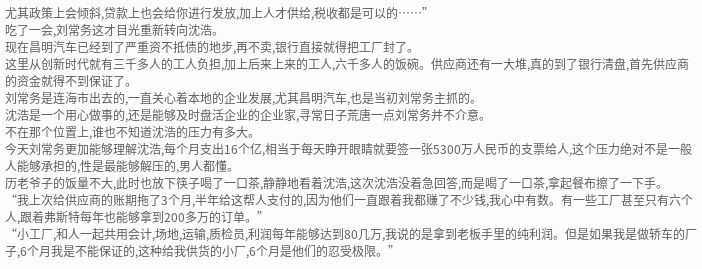尤其政策上会倾斜,贷款上也会给你进行发放,加上人才供给,税收都是可以的……”
吃了一会,刘常务这才目光重新转向沈浩。
现在昌明汽车已经到了严重资不抵债的地步,再不卖,银行直接就得把工厂封了。
这里从创新时代就有三千多人的工人负担,加上后来上来的工人,六千多人的饭碗。供应商还有一大堆,真的到了银行清盘,首先供应商的资金就得不到保证了。
刘常务是连海市出去的,一直关心着本地的企业发展,尤其昌明汽车,也是当初刘常务主抓的。
沈浩是一个用心做事的,还是能够及时盘活企业的企业家,寻常日子荒唐一点刘常务并不介意。
不在那个位置上,谁也不知道沈浩的压力有多大。
今天刘常务更加能够理解沈浩,每个月支出16个亿,相当于每天睁开眼睛就要签一张5300万人民币的支票给人,这个压力绝对不是一般人能够承担的,性是最能够解压的,男人都懂。
历老爷子的饭量不大,此时也放下筷子喝了一口茶,静静地看着沈浩,这次沈浩没着急回答,而是喝了一口茶,拿起餐布擦了一下手。
“我上次给供应商的账期拖了3个月,半年给这帮人支付的,因为他们一直跟着我都赚了不少钱,我心中有数。有一些工厂甚至只有六个人,跟着弗斯特每年也能够拿到200多万的订单。”
“小工厂,和人一起共用会计,场地,运输,质检员,利润每年能够达到80几万,我说的是拿到老板手里的纯利润。但是如果我是做轿车的厂子,6个月我是不能保证的,这种给我供货的小厂,6个月是他们的忍受极限。”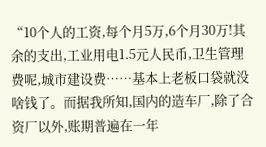“10个人的工资,每个月5万,6个月30万!其余的支出,工业用电1.5元人民币,卫生管理费呢,城市建设费……基本上老板口袋就没啥钱了。而据我所知,国内的造车厂,除了合资厂以外,账期普遍在一年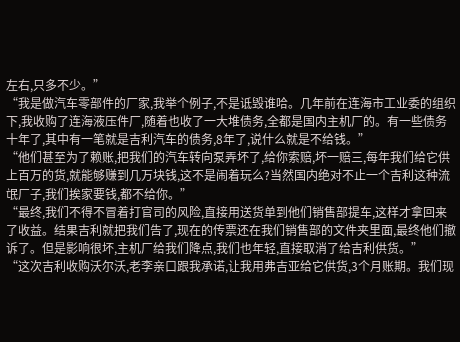左右,只多不少。”
“我是做汽车零部件的厂家,我举个例子,不是诋毁谁哈。几年前在连海市工业委的组织下,我收购了连海液压件厂,随着也收了一大堆债务,全都是国内主机厂的。有一些债务十年了,其中有一笔就是吉利汽车的债务,8年了,说什么就是不给钱。”
“他们甚至为了赖账,把我们的汽车转向泵弄坏了,给你索赔,坏一赔三,每年我们给它供上百万的货,就能够赚到几万块钱,这不是闹着玩么?当然国内绝对不止一个吉利这种流氓厂子,我们挨家要钱,都不给你。”
“最终,我们不得不冒着打官司的风险,直接用送货单到他们销售部提车,这样才拿回来了收益。结果吉利就把我们告了,现在的传票还在我们销售部的文件夹里面,最终他们撤诉了。但是影响很坏,主机厂给我们降点,我们也年轻,直接取消了给吉利供货。”
“这次吉利收购沃尔沃,老李亲口跟我承诺,让我用弗吉亚给它供货,3个月账期。我们现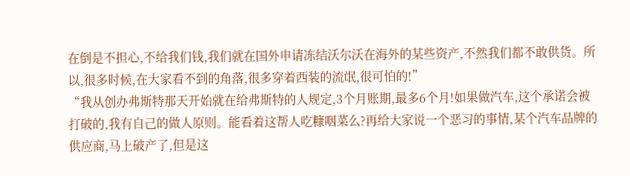在倒是不担心,不给我们钱,我们就在国外申请冻结沃尔沃在海外的某些资产,不然我们都不敢供货。所以,很多时候,在大家看不到的角落,很多穿着西装的流氓,很可怕的!”
“我从创办弗斯特那天开始就在给弗斯特的人规定,3个月账期,最多6个月!如果做汽车,这个承诺会被打破的,我有自己的做人原则。能看着这帮人吃糠咽菜么?再给大家说一个恶习的事情,某个汽车品牌的供应商,马上破产了,但是这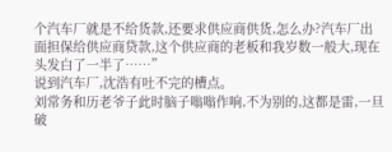个汽车厂就是不给货款,还要求供应商供货,怎么办?汽车厂出面担保给供应商贷款,这个供应商的老板和我岁数一般大,现在头发白了一半了……”
说到汽车厂,沈浩有吐不完的槽点。
刘常务和历老爷子此时脑子嗡嗡作响,不为别的,这都是雷,一旦破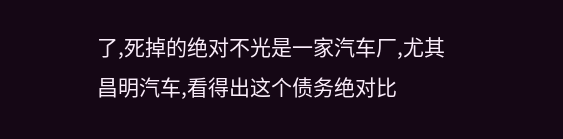了,死掉的绝对不光是一家汽车厂,尤其昌明汽车,看得出这个债务绝对比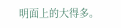明面上的大得多。